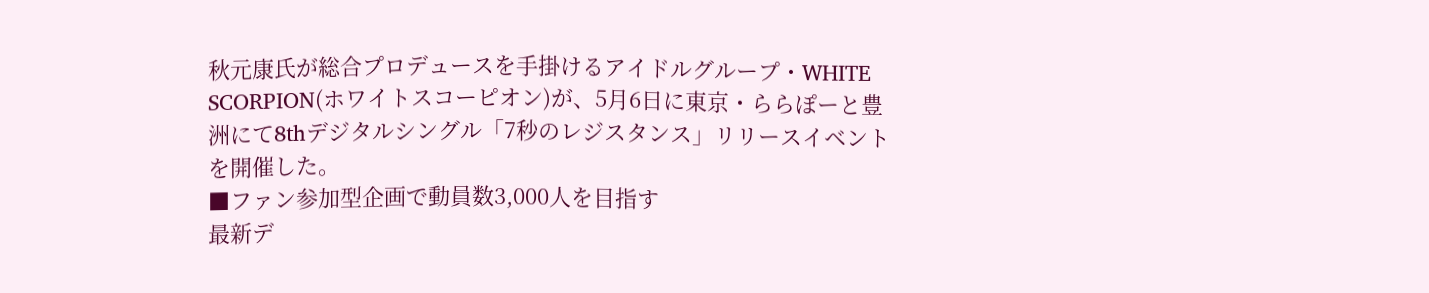秋元康氏が総合プロデュースを手掛けるアイドルグループ・WHITE SCORPION(ホワイトスコーピオン)が、5月6日に東京・ららぽーと豊洲にて8thデジタルシングル「7秒のレジスタンス」リリースイベントを開催した。
■ファン参加型企画で動員数3,000人を目指す
最新デ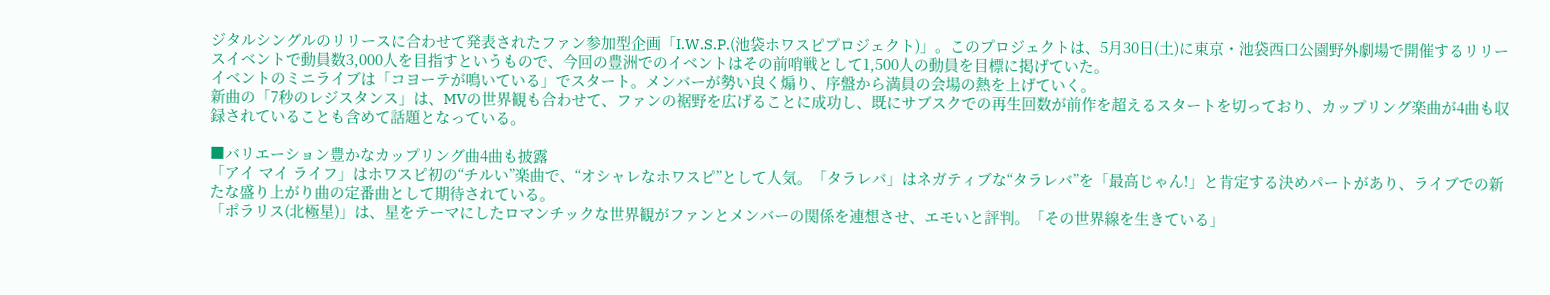ジタルシングルのリリースに合わせて発表されたファン参加型企画「I.W.S.P.(池袋ホワスピプロジェクト)」。このプロジェクトは、5月30日(土)に東京・池袋西口公園野外劇場で開催するリリースイベントで動員数3,000人を目指すというもので、今回の豊洲でのイベントはその前哨戦として1,500人の動員を目標に掲げていた。
イベントのミニライブは「コヨーテが鳴いている」でスタート。メンバーが勢い良く煽り、序盤から満員の会場の熱を上げていく。
新曲の「7秒のレジスタンス」は、MVの世界観も合わせて、ファンの裾野を広げることに成功し、既にサブスクでの再生回数が前作を超えるスタートを切っており、カップリング楽曲が4曲も収録されていることも含めて話題となっている。

■バリエーション豊かなカップリング曲4曲も披露
「アイ マイ ライフ」はホワスピ初の“チルい”楽曲で、“オシャレなホワスピ”として人気。「タラレバ」はネガティブな“タラレバ”を「最高じゃん!」と肯定する決めパートがあり、ライブでの新たな盛り上がり曲の定番曲として期待されている。
「ポラリス(北極星)」は、星をテーマにしたロマンチックな世界観がファンとメンバーの関係を連想させ、エモいと評判。「その世界線を生きている」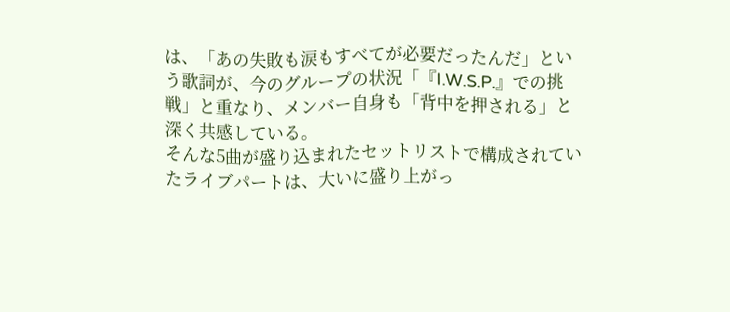は、「あの失敗も涙もすべてが必要だったんだ」という歌詞が、今のグループの状況「『I.W.S.P.』での挑戦」と重なり、メンバー自身も「背中を押される」と深く共感している。
そんな5曲が盛り込まれたセットリストで構成されていたライブパートは、大いに盛り上がっ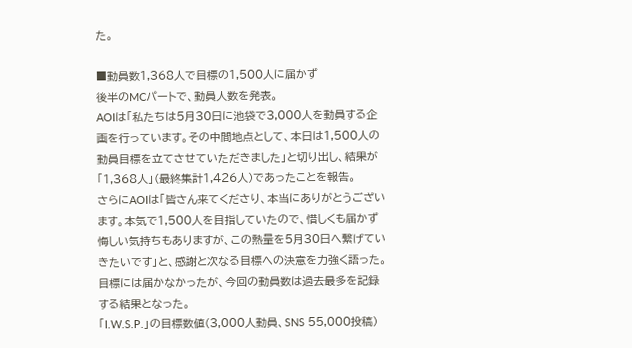た。

■動員数1,368人で目標の1,500人に届かず
後半のMCパートで、動員人数を発表。
AOIは「私たちは5月30日に池袋で3,000人を動員する企画を行っています。その中間地点として、本日は1,500人の動員目標を立てさせていただきました」と切り出し、結果が「1,368人」(最終集計1,426人)であったことを報告。
さらにAOIは「皆さん来てくださり、本当にありがとうございます。本気で1,500人を目指していたので、惜しくも届かず悔しい気持ちもありますが、この熱量を5月30日へ繋げていきたいです」と、感謝と次なる目標への決意を力強く語った。目標には届かなかったが、今回の動員数は過去最多を記録する結果となった。
「I.W.S.P.」の目標数値(3,000人動員、SNS 55,000投稿)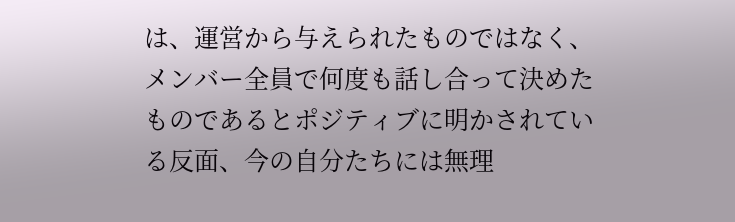は、運営から与えられたものではなく、メンバー全員で何度も話し合って決めたものであるとポジティブに明かされている反面、今の自分たちには無理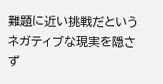難題に近い挑戦だというネガティブな現実を隠さず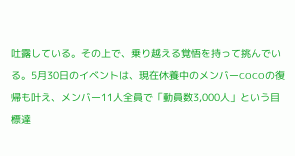吐露している。その上で、乗り越える覚悟を持って挑んでいる。5月30日のイベントは、現在休養中のメンバーCOCOの復帰も叶え、メンバー11人全員で「動員数3,000人」という目標達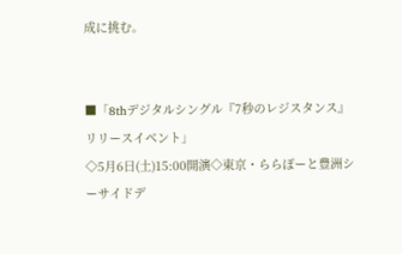成に挑む。


■「8thデジタルシングル『7秒のレジスタンス』リリースイベント」
◇5月6日(土)15:00開演◇東京・ららぽーと豊洲シーサイドデ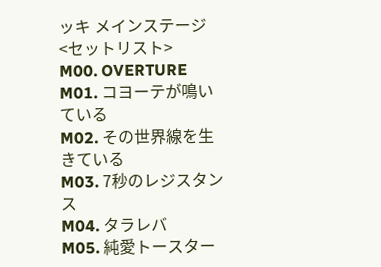ッキ メインステージ
<セットリスト>
M00. OVERTURE
M01. コヨーテが鳴いている
M02. その世界線を生きている
M03. 7秒のレジスタンス
M04. タラレバ
M05. 純愛トースター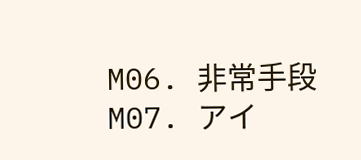M06. 非常手段
M07. アイ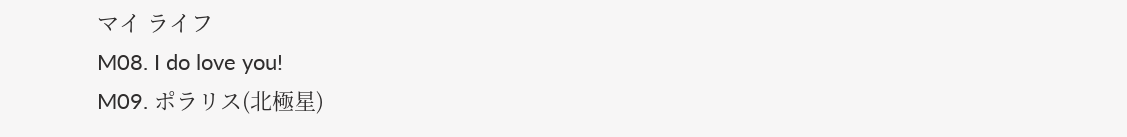マイ ライフ
M08. I do love you!
M09. ポラリス(北極星)